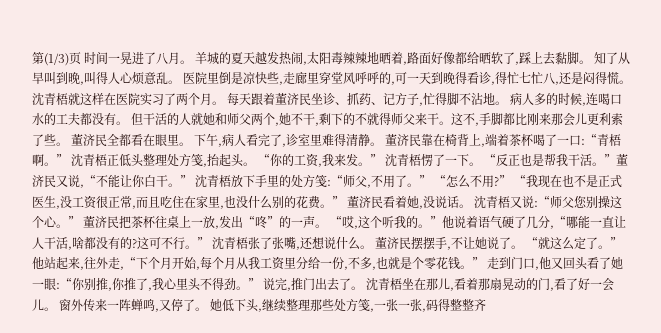第(1/3)页 时间一晃进了八月。 羊城的夏天越发热闹,太阳毒辣辣地晒着,路面好像都给晒软了,踩上去黏脚。 知了从早叫到晚,叫得人心烦意乱。 医院里倒是凉快些,走廊里穿堂风呼呼的,可一天到晚得看诊,得忙七忙八,还是闷得慌。 沈青梧就这样在医院实习了两个月。 每天跟着董济民坐诊、抓药、记方子,忙得脚不沾地。 病人多的时候,连喝口水的工夫都没有。 但干活的人就她和师父两个,她不干,剩下的不就得师父来干。这不,手脚都比刚来那会儿更利索了些。 董济民全都看在眼里。 下午,病人看完了,诊室里难得清静。 董济民靠在椅背上,端着茶杯喝了一口:“青梧啊。” 沈青梧正低头整理处方笺,抬起头。 “你的工资,我来发。” 沈青梧愣了一下。 “反正也是帮我干活。”董济民又说,“不能让你白干。” 沈青梧放下手里的处方笺:“师父,不用了。” “怎么不用?” “我现在也不是正式医生,没工资很正常,而且吃住在家里,也没什么别的花费。” 董济民看着她,没说话。 沈青梧又说:“师父您别操这个心。” 董济民把茶杯往桌上一放,发出“咚”的一声。 “哎,这个听我的。”他说着语气硬了几分,“哪能一直让人干活,啥都没有的?这可不行。” 沈青梧张了张嘴,还想说什么。 董济民摆摆手,不让她说了。 “就这么定了。”他站起来,往外走,“下个月开始,每个月从我工资里分给一份,不多,也就是个零花钱。” 走到门口,他又回头看了她一眼:“你别推,你推了,我心里头不得劲。” 说完,推门出去了。 沈青梧坐在那儿,看着那扇晃动的门,看了好一会儿。 窗外传来一阵蝉鸣,又停了。 她低下头,继续整理那些处方笺,一张一张,码得整整齐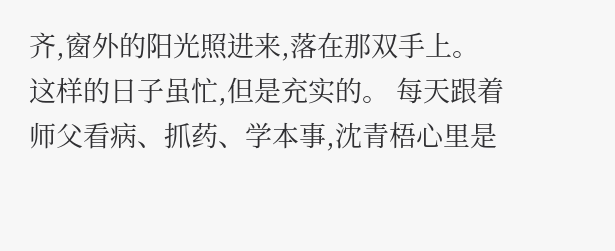齐,窗外的阳光照进来,落在那双手上。 这样的日子虽忙,但是充实的。 每天跟着师父看病、抓药、学本事,沈青梧心里是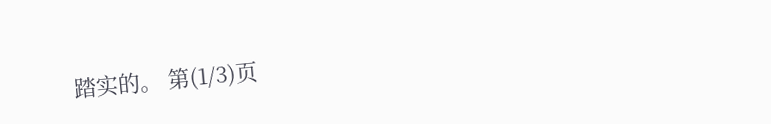踏实的。 第(1/3)页